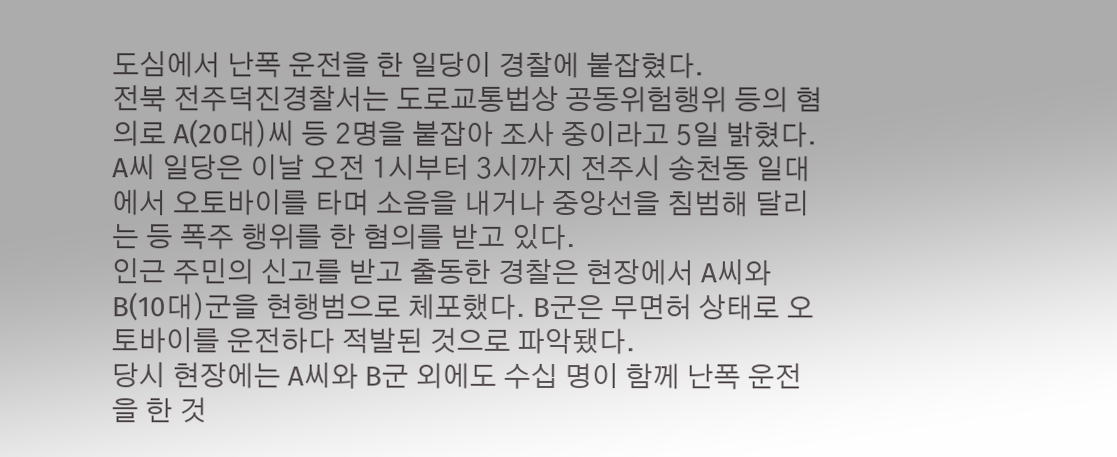도심에서 난폭 운전을 한 일당이 경찰에 붙잡혔다.
전북 전주덕진경찰서는 도로교통법상 공동위험행위 등의 혐의로 A(20대)씨 등 2명을 붙잡아 조사 중이라고 5일 밝혔다.
A씨 일당은 이날 오전 1시부터 3시까지 전주시 송천동 일대에서 오토바이를 타며 소음을 내거나 중앙선을 침범해 달리는 등 폭주 행위를 한 혐의를 받고 있다.
인근 주민의 신고를 받고 출동한 경찰은 현장에서 A씨와 B(10대)군을 현행범으로 체포했다. B군은 무면허 상태로 오토바이를 운전하다 적발된 것으로 파악됐다.
당시 현장에는 A씨와 B군 외에도 수십 명이 함께 난폭 운전을 한 것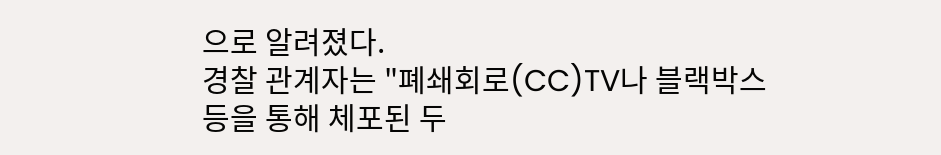으로 알려졌다.
경찰 관계자는 "폐쇄회로(CC)TV나 블랙박스 등을 통해 체포된 두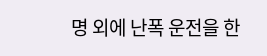명 외에 난폭 운전을 한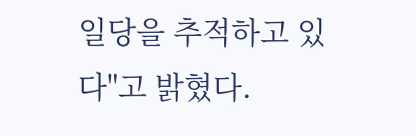일당을 추적하고 있다"고 밝혔다.